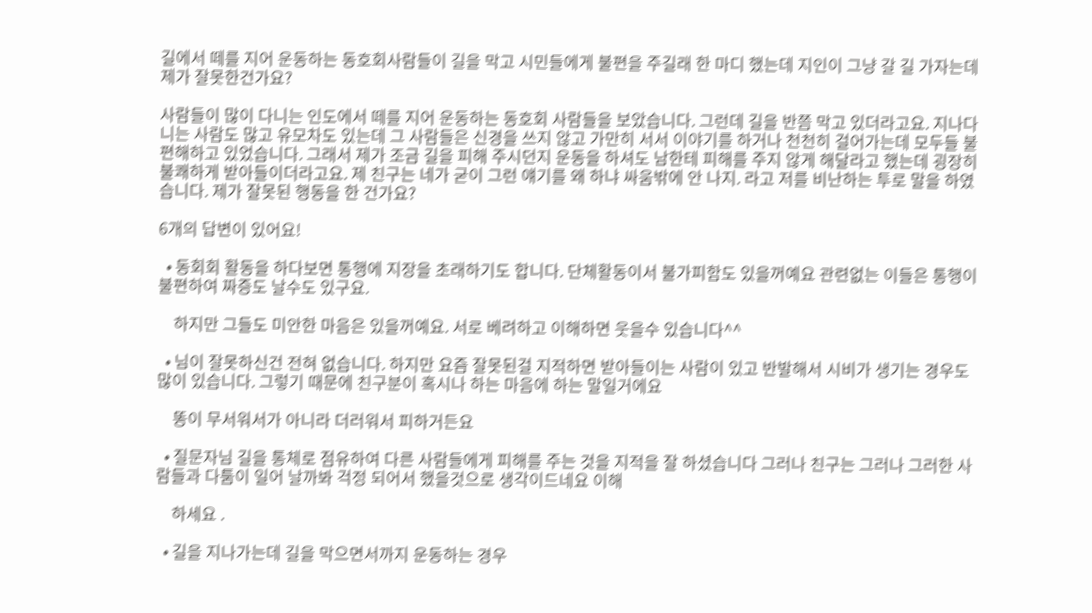길에서 떼를 지어 운동하는 동호회사람들이 길을 막고 시민들에게 불편을 주길래 한 마디 했는데 지인이 그냥 갈 길 가자는데 제가 잘못한건가요?

사람들이 많이 다니는 인도에서 떼를 지어 운동하는 동호회 사람들을 보았습니다. 그런데 길을 반쯤 막고 있더라고요. 지나다니는 사람도 많고 유모차도 있는데 그 사람들은 신경을 쓰지 않고 가만히 서서 이야기를 하거나 천천히 걸어가는데 모두들 불편해하고 있었습니다. 그래서 제가 조금 길을 피해 주시던지 운동을 하셔도 남한테 피해를 주지 않게 해달라고 했는데 굉장히 불쾌하게 받아들이더라고요. 제 친구는 네가 굳이 그런 얘기를 왜 하냐 싸움밖에 안 나지. 라고 저를 비난하는 투로 말을 하였습니다. 제가 잘못된 행동을 한 건가요?

6개의 답변이 있어요!

  • 동회회 활동을 하다보면 통행에 지장을 초래하기도 합니다. 단체활동이서 불가피함도 있을꺼예요 관련없는 이들은 통행이 불편하여 짜증도 날수도 있구요.

    하지만 그들도 미안한 마음은 있을꺼예요. 서로 베려하고 이해하면 웃을수 있습니다^^

  • 님이 잘못하신건 전혀 없습니다. 하지만 요즘 잘못된걸 지적하면 받아들이는 사람이 있고 반발해서 시비가 생기는 경우도 많이 있습니다. 그렇기 때문에 친구분이 혹시나 하는 마음에 하는 말일거에요

    똥이 무서워서가 아니라 더러워서 피하거든요

  • 질문자님 길을 통체로 점유하여 다른 사람들에게 피해를 주는 것을 지적을 잘 하셨습니다 그러나 친구는 그러나 그러한 사람들과 다툼이 일어 날까봐 걱정 되어서 했을것으로 생각이드네요 이해

    하세요 .

  • 길을 지나가는데 길을 막으면서까지 운동하는 경우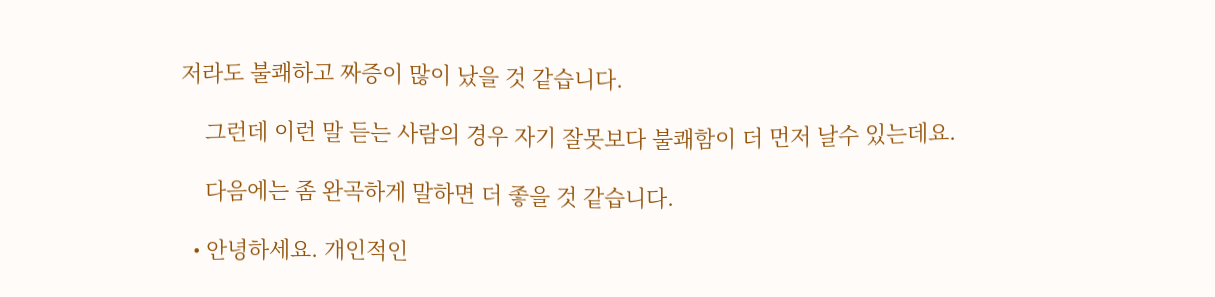저라도 불쾌하고 짜증이 많이 났을 것 같습니다.

    그런데 이런 말 듣는 사람의 경우 자기 잘못보다 불쾌함이 더 먼저 날수 있는데요.

    다음에는 좀 완곡하게 말하면 더 좋을 것 같습니다.

  • 안녕하세요. 개인적인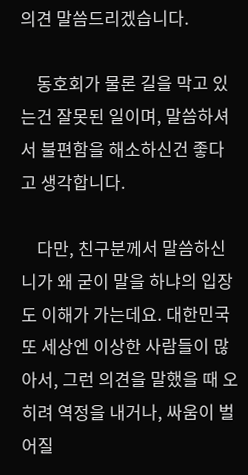의견 말씀드리겠습니다.

    동호회가 물론 길을 막고 있는건 잘못된 일이며, 말씀하셔서 불편함을 해소하신건 좋다고 생각합니다.

    다만, 친구분께서 말씀하신 니가 왜 굳이 말을 하냐의 입장도 이해가 가는데요. 대한민국 또 세상엔 이상한 사람들이 많아서, 그런 의견을 말했을 때 오히려 역정을 내거나, 싸움이 벌어질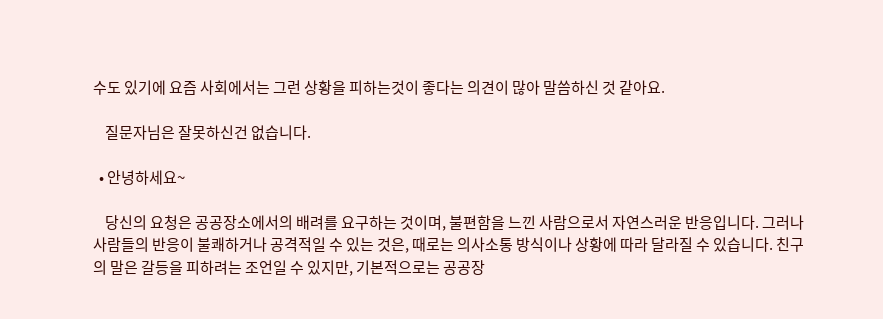수도 있기에 요즘 사회에서는 그런 상황을 피하는것이 좋다는 의견이 많아 말씀하신 것 같아요.

    질문자님은 잘못하신건 없습니다.

  • 안녕하세요~

    당신의 요청은 공공장소에서의 배려를 요구하는 것이며, 불편함을 느낀 사람으로서 자연스러운 반응입니다. 그러나 사람들의 반응이 불쾌하거나 공격적일 수 있는 것은, 때로는 의사소통 방식이나 상황에 따라 달라질 수 있습니다. 친구의 말은 갈등을 피하려는 조언일 수 있지만, 기본적으로는 공공장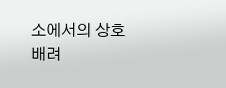소에서의 상호 배려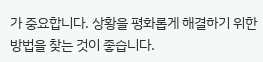가 중요합니다. 상황을 평화롭게 해결하기 위한 방법을 찾는 것이 좋습니다.